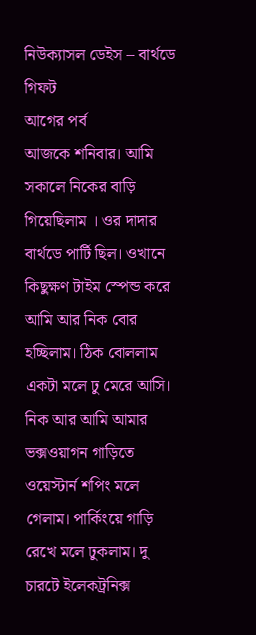নিউক্যাসল ডেইস – বার্থডে গিফট
আগের পর্ব
আজকে শনিবার। আমি সকালে নিকের বাড়ি গিয়েছিলাম । ওর দাদার বার্থডে পার্টি ছিল। ওখানে কিছুক্ষণ টাইম স্পেন্ড করে আমি আর নিক বোর হচ্ছিলাম। ঠিক বোললাম একটা মলে ঢু মেরে আসি। নিক আর আমি আমার ভক্সওয়াগন গাড়িতে ওয়েস্টার্ন শপিং মলে গেলাম। পার্কিংয়ে গাড়ি রেখে মলে ঢুকলাম। দু চারটে ইলেকট্রনিক্স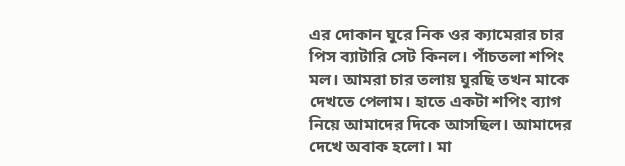এর দোকান ঘুরে নিক ওর ক্যামেরার চার পিস ব্যাটারি সেট কিনল। পাঁচতলা শপিং মল। আমরা চার তলায় ঘুরছি তখন মাকে দেখতে পেলাম। হাতে একটা শপিং ব্যাগ নিয়ে আমাদের দিকে আসছিল। আমাদের দেখে অবাক হলো। মা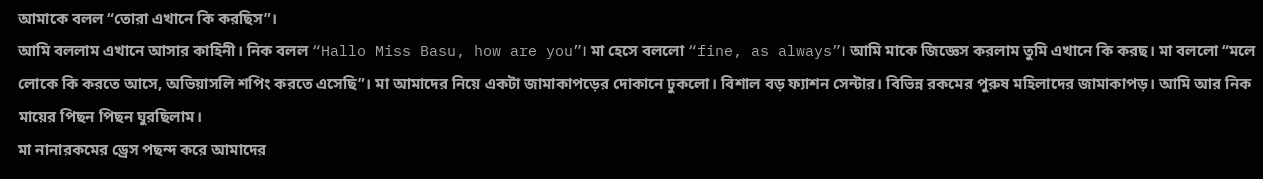আমাকে বলল “তোরা এখানে কি করছিস”।
আমি বললাম এখানে আসার কাহিনী। নিক বলল “Hallo Miss Basu, how are you”। মা হেসে বললো “fine, as always”। আমি মাকে জিজ্ঞেস করলাম তুমি এখানে কি করছ। মা বললো “মলে লোকে কি করতে আসে, অভিয়াসলি শপিং করতে এসেছি”। মা আমাদের নিয়ে একটা জামাকাপড়ের দোকানে ঢুকলো। বিশাল বড় ফ্যাশন সেন্টার। বিভিন্ন রকমের পুরুষ মহিলাদের জামাকাপড়। আমি আর নিক মায়ের পিছন পিছন ঘুরছিলাম।
মা নানারকমের ড্রেস পছন্দ করে আমাদের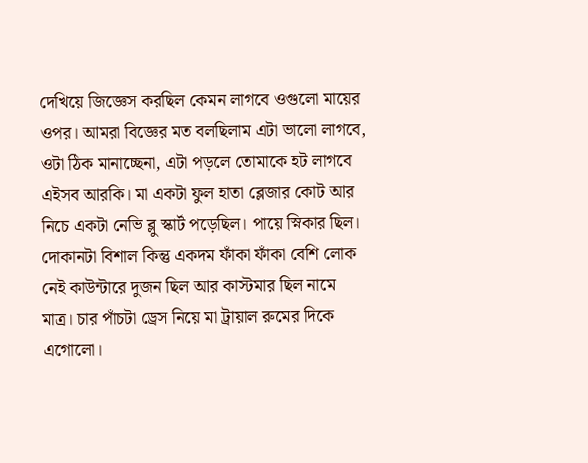দেখিয়ে জিজ্ঞেস করছিল কেমন লাগবে ওগুলো মায়ের ওপর। আমরা বিজ্ঞের মত বলছিলাম এটা ভালো লাগবে, ওটা ঠিক মানাচ্ছেনা, এটা পড়লে তোমাকে হট লাগবে এইসব আরকি। মা একটা ফুল হাতা ব্লেজার কোট আর নিচে একটা নেভি ব্লু স্কার্ট পড়েছিল। পায়ে স্নিকার ছিল। দোকানটা বিশাল কিন্তু একদম ফাঁকা ফাঁকা বেশি লোক নেই কাউন্টারে দুজন ছিল আর কাস্টমার ছিল নামে মাত্র। চার পাঁচটা ড্রেস নিয়ে মা ট্রায়াল রুমের দিকে এগোলো।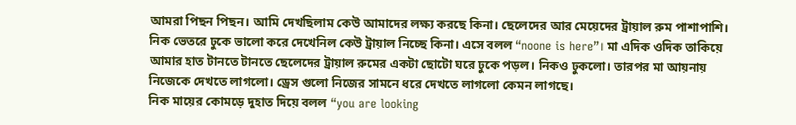আমরা পিছন পিছন। আমি দেখছিলাম কেউ আমাদের লক্ষ্য করছে কিনা। ছেলেদের আর মেয়েদের ট্রায়াল রুম পাশাপাশি। নিক ভেতরে ঢুকে ভালো করে দেখেনিল কেউ ট্রায়াল নিচ্ছে কিনা। এসে বলল “noone is here”। মা এদিক ওদিক তাকিয়ে আমার হাত টানতে টানতে ছেলেদের ট্রায়াল রুমের একটা ছোটো ঘরে ঢুকে পড়ল। নিকও ঢুকলো। তারপর মা আয়নায় নিজেকে দেখতে লাগলো। ড্রেস গুলো নিজের সামনে ধরে দেখতে লাগলো কেমন লাগছে।
নিক মায়ের কোমড়ে দুহাত দিয়ে বলল “you are looking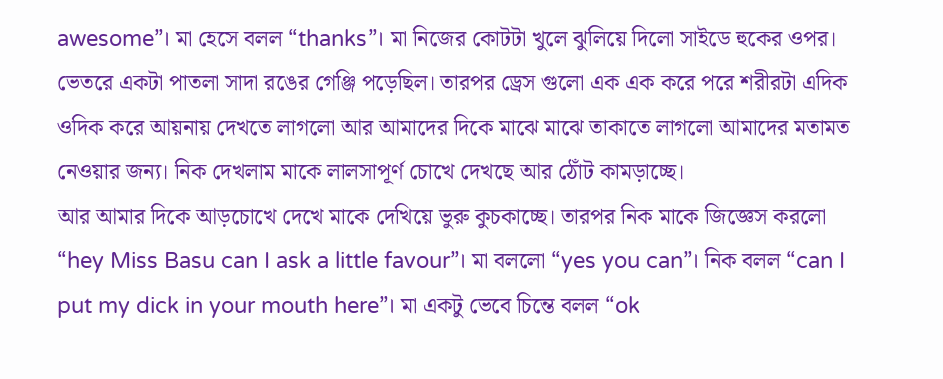awesome”। মা হেসে বলল “thanks”। মা নিজের কোটটা খুলে ঝুলিয়ে দিলো সাইডে হুকের ওপর। ভেতরে একটা পাতলা সাদা রঙের গেঞ্জি পড়েছিল। তারপর ড্রেস গুলো এক এক করে পরে শরীরটা এদিক ওদিক করে আয়নায় দেখতে লাগলো আর আমাদের দিকে মাঝে মাঝে তাকাতে লাগলো আমাদের মতামত নেওয়ার জন্য। নিক দেখলাম মাকে লালসাপূর্ণ চোখে দেখছে আর ঠোঁট কামড়াচ্ছে।
আর আমার দিকে আড়চোখে দেখে মাকে দেখিয়ে ভুরু কুচকাচ্ছে। তারপর নিক মাকে জিজ্ঞেস করলো “hey Miss Basu can I ask a little favour”। মা বললো “yes you can”। নিক বলল “can I put my dick in your mouth here”। মা একটু ভেবে চিন্তে বলল “ok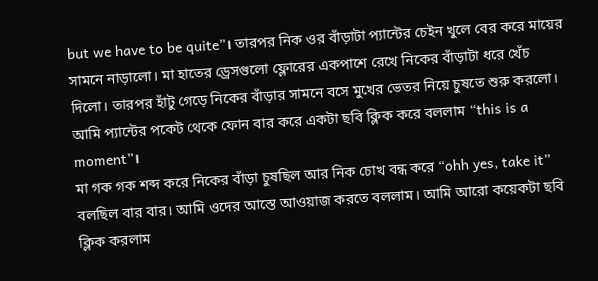but we have to be quite”। তারপর নিক ওর বাঁড়াটা প্যান্টের চেইন খুলে বের করে মায়ের সামনে নাড়ালো। মা হাতের ড্রেসগুলো ফ্লোরের একপাশে রেখে নিকের বাঁড়াটা ধরে খেঁচ দিলো। তারপর হাঁটু গেড়ে নিকের বাঁড়ার সামনে বসে মুখের ভেতর নিয়ে চুষতে শুরু করলো। আমি প্যান্টের পকেট থেকে ফোন বার করে একটা ছবি ক্লিক করে বললাম “this is a moment”।
মা গক গক শব্দ করে নিকের বাঁড়া চুষছিল আর নিক চোখ বন্ধ করে “ohh yes, take it” বলছিল বার বার। আমি ওদের আস্তে আওয়াজ করতে বললাম। আমি আরো কয়েকটা ছবি ক্লিক করলাম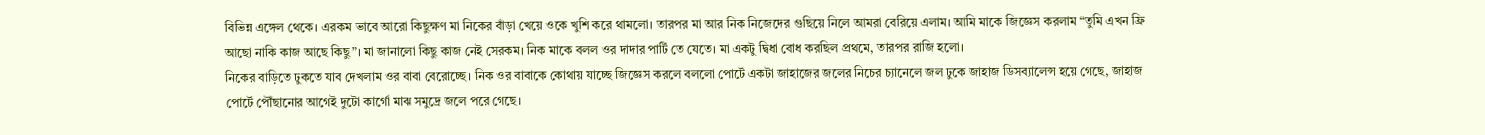বিভিন্ন এঙ্গেল থেকে। এরকম ভাবে আরো কিছুক্ষণ মা নিকের বাঁড়া খেয়ে ওকে খুশি করে থামলো। তারপর মা আর নিক নিজেদের গুছিয়ে নিলে আমরা বেরিয়ে এলাম। আমি মাকে জিজ্ঞেস করলাম “তুমি এখন ফ্রি আছো নাকি কাজ আছে কিছু”। মা জানালো কিছু কাজ নেই সেরকম। নিক মাকে বলল ওর দাদার পার্টি তে যেতে। মা একটু দ্বিধা বোধ করছিল প্রথমে, তারপর রাজি হলো।
নিকের বাড়িতে ঢুকতে যাব দেখলাম ওর বাবা বেরোচ্ছে। নিক ওর বাবাকে কোথায় যাচ্ছে জিজ্ঞেস করলে বললো পোর্টে একটা জাহাজের জলের নিচের চ্যানেলে জল ঢুকে জাহাজ ডিসব্যালেন্স হয়ে গেছে, জাহাজ পোর্টে পৌঁছানোর আগেই দুটো কার্গো মাঝ সমুদ্রে জলে পরে গেছে।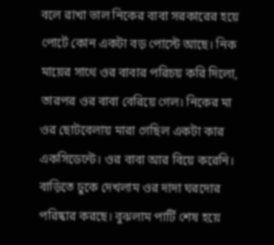বলে রাখা ভাল নিকের বাবা সরকারের হয়ে পোর্টে কোন একটা বড় পোস্টে আছে। নিক মায়ের সাথে ওর বাবার পরিচয় করি দিলো, তারপর ওর বাবা বেরিয়ে গেল। নিকের মা ওর ছোটবেলায় মারা গেছিল একটা কার একসিডেন্টে। ওর বাবা আর বিয়ে করেনি। বাড়িতে ঢুকে দেখলাম ওর দাদা ঘরদোর পরিষ্কার করছে। বুঝলাম পার্টি শেষ হয়ে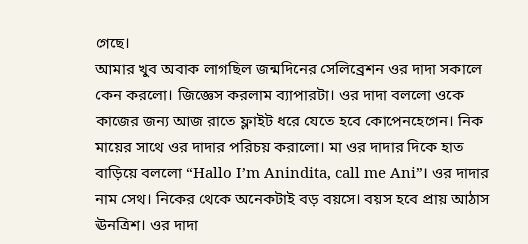গেছে।
আমার খুব অবাক লাগছিল জন্মদিনের সেলিব্রেশন ওর দাদা সকালে কেন করলো। জিজ্ঞেস করলাম ব্যাপারটা। ওর দাদা বললো ওকে কাজের জন্য আজ রাতে ফ্লাইট ধরে যেতে হবে কোপেনহেগেন। নিক মায়ের সাথে ওর দাদার পরিচয় করালো। মা ওর দাদার দিকে হাত বাড়িয়ে বললো “Hallo I’m Anindita, call me Ani”। ওর দাদার নাম সেথ। নিকের থেকে অনেকটাই বড় বয়সে। বয়স হবে প্রায় আঠাস ঊনত্রিশ। ওর দাদা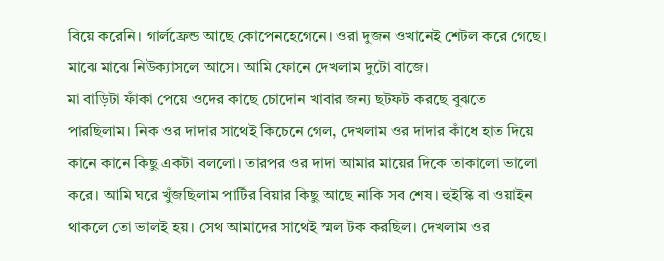বিয়ে করেনি। গার্লফ্রেন্ড আছে কোপেনহেগেনে। ওরা দুজন ওখানেই শেটল করে গেছে। মাঝে মাঝে নিউক্যাসলে আসে। আমি ফোনে দেখলাম দুটো বাজে।
মা বাড়িটা ফাঁকা পেয়ে ওদের কাছে চোদোন খাবার জন্য ছটফট করছে বুঝতে পারছিলাম। নিক ওর দাদার সাথেই কিচেনে গেল, দেখলাম ওর দাদার কাঁধে হাত দিয়ে কানে কানে কিছু একটা বললো। তারপর ওর দাদা আমার মায়ের দিকে তাকালো ভালো করে। আমি ঘরে খুঁজছিলাম পার্টির বিয়ার কিছু আছে নাকি সব শেষ। হুইস্কি বা ওয়াইন থাকলে তো ভালই হয়। সেথ আমাদের সাথেই স্মল টক করছিল। দেখলাম ওর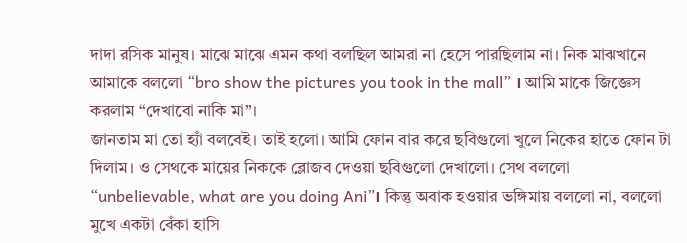দাদা রসিক মানুষ। মাঝে মাঝে এমন কথা বলছিল আমরা না হেসে পারছিলাম না। নিক মাঝখানে আমাকে বললো “bro show the pictures you took in the mall” । আমি মাকে জিজ্ঞেস করলাম “দেখাবো নাকি মা”।
জানতাম মা তো হ্যাঁ বলবেই। তাই হলো। আমি ফোন বার করে ছবিগুলো খুলে নিকের হাতে ফোন টা দিলাম। ও সেথকে মায়ের নিককে ব্লোজব দেওয়া ছবিগুলো দেখালো। সেথ বললো “unbelievable, what are you doing Ani”। কিন্তু অবাক হওয়ার ভঙ্গিমায় বললো না, বললো মুখে একটা বেঁকা হাসি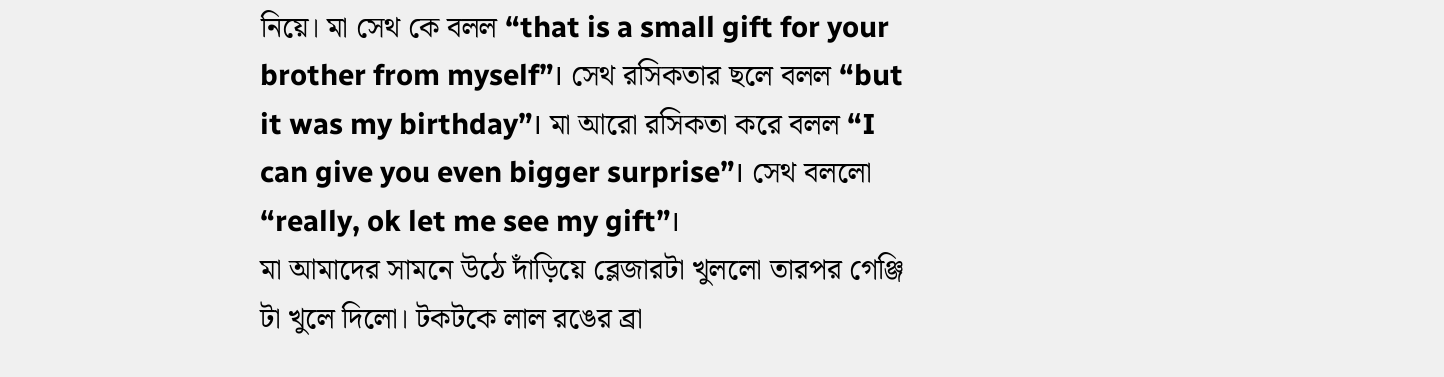নিয়ে। মা সেথ কে বলল “that is a small gift for your brother from myself”। সেথ রসিকতার ছলে বলল “but it was my birthday”। মা আরো রসিকতা করে বলল “I can give you even bigger surprise”। সেথ বললো “really, ok let me see my gift”।
মা আমাদের সামনে উঠে দাঁড়িয়ে ব্লেজারটা খুললো তারপর গেঞ্জি টা খুলে দিলো। টকটকে লাল রঙের ব্রা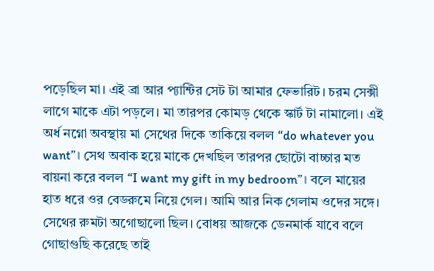পড়েছিল মা। এই ব্রা আর প্যান্টির সেট টা আমার ফেভারিট। চরম সেক্সী লাগে মাকে এটা পড়লে। মা তারপর কোমড় থেকে স্কার্ট টা নামালো। এই অর্ধ নগ্নো অবস্থায় মা সেথের দিকে তাকিয়ে বলল “do whatever you want”। সেথ অবাক হয়ে মাকে দেখছিল তারপর ছোটো বাচ্চার মত বায়না করে বলল “I want my gift in my bedroom”। বলে মায়ের হাত ধরে ওর বেডরুমে নিয়ে গেল। আমি আর নিক গেলাম ওদের সঙ্গে।
সেথের রুমটা অগোছালো ছিল। বোধয় আজকে ডেনমার্ক যাবে বলে গোছাগুছি করেছে তাই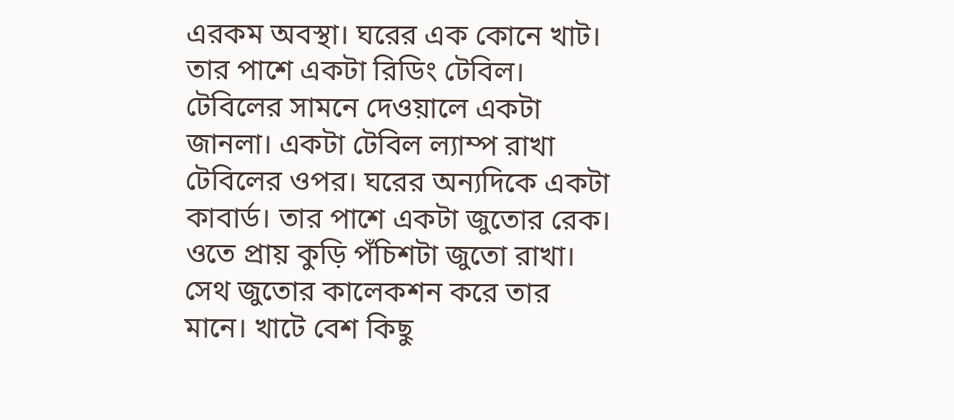এরকম অবস্থা। ঘরের এক কোনে খাট। তার পাশে একটা রিডিং টেবিল। টেবিলের সামনে দেওয়ালে একটা জানলা। একটা টেবিল ল্যাম্প রাখা টেবিলের ওপর। ঘরের অন্যদিকে একটা কাবার্ড। তার পাশে একটা জুতোর রেক। ওতে প্রায় কুড়ি পঁচিশটা জুতো রাখা। সেথ জুতোর কালেকশন করে তার মানে। খাটে বেশ কিছু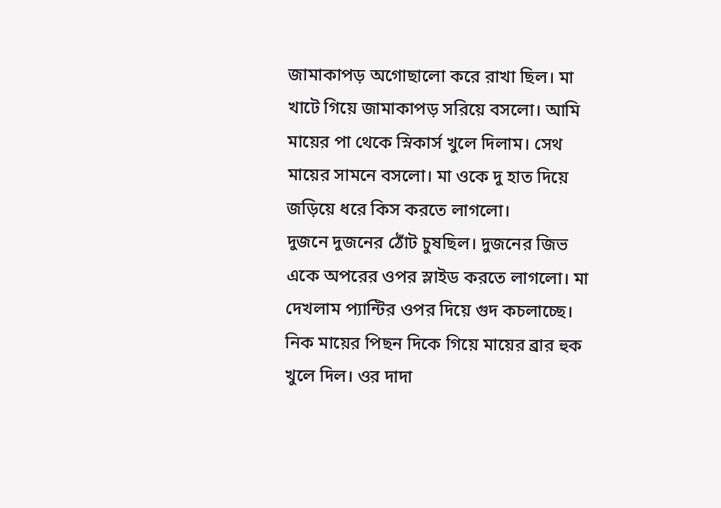জামাকাপড় অগোছালো করে রাখা ছিল। মা খাটে গিয়ে জামাকাপড় সরিয়ে বসলো। আমি মায়ের পা থেকে স্নিকার্স খুলে দিলাম। সেথ মায়ের সামনে বসলো। মা ওকে দু হাত দিয়ে জড়িয়ে ধরে কিস করতে লাগলো।
দুজনে দুজনের ঠোঁট চুষছিল। দুজনের জিভ একে অপরের ওপর স্লাইড করতে লাগলো। মা দেখলাম প্যান্টির ওপর দিয়ে গুদ কচলাচ্ছে। নিক মায়ের পিছন দিকে গিয়ে মায়ের ব্রার হুক খুলে দিল। ওর দাদা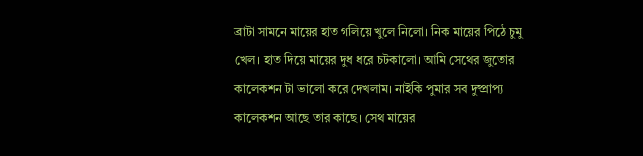ব্রাটা সামনে মায়ের হাত গলিয়ে খুলে নিলো। নিক মায়ের পিঠে চুমু খেল। হাত দিয়ে মায়ের দুধ ধরে চটকালো। আমি সেথের জুতোর কালেকশন টা ভালো করে দেখলাম। নাইকি পুমার সব দুষ্প্রাপ্য কালেকশন আছে তার কাছে। সেথ মায়ের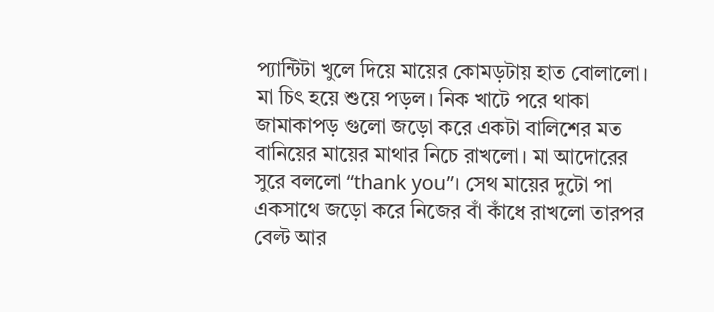প্যান্টিটা খুলে দিয়ে মায়ের কোমড়টায় হাত বোলালো।
মা চিৎ হয়ে শুয়ে পড়ল। নিক খাটে পরে থাকা জামাকাপড় গুলো জড়ো করে একটা বালিশের মত বানিয়ের মায়ের মাথার নিচে রাখলো। মা আদোরের সুরে বললো “thank you”। সেথ মায়ের দুটো পা একসাথে জড়ো করে নিজের বাঁ কাঁধে রাখলো তারপর বেল্ট আর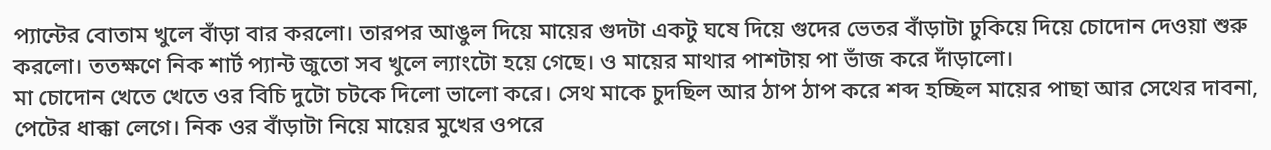প্যান্টের বোতাম খুলে বাঁড়া বার করলো। তারপর আঙুল দিয়ে মায়ের গুদটা একটু ঘষে দিয়ে গুদের ভেতর বাঁড়াটা ঢুকিয়ে দিয়ে চোদোন দেওয়া শুরু করলো। ততক্ষণে নিক শার্ট প্যান্ট জুতো সব খুলে ল্যাংটো হয়ে গেছে। ও মায়ের মাথার পাশটায় পা ভাঁজ করে দাঁড়ালো।
মা চোদোন খেতে খেতে ওর বিচি দুটো চটকে দিলো ভালো করে। সেথ মাকে চুদছিল আর ঠাপ ঠাপ করে শব্দ হচ্ছিল মায়ের পাছা আর সেথের দাবনা, পেটের ধাক্কা লেগে। নিক ওর বাঁড়াটা নিয়ে মায়ের মুখের ওপরে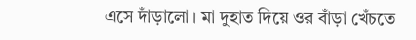এসে দাঁড়ালো। মা দুহাত দিয়ে ওর বাঁড়া খেঁচতে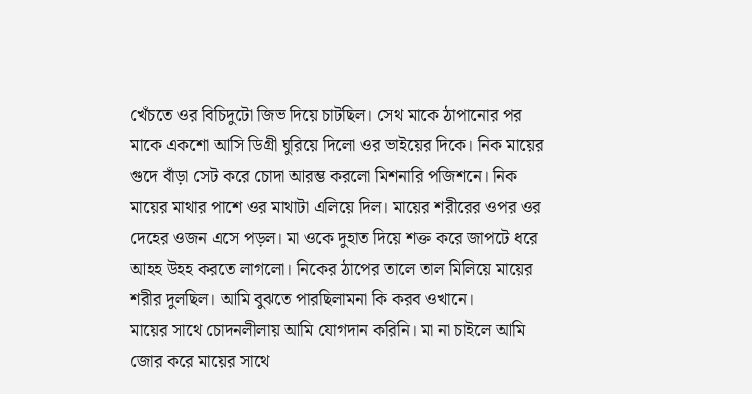খেঁচতে ওর বিচিদুটো জিভ দিয়ে চাটছিল। সেথ মাকে ঠাপানোর পর মাকে একশো আসি ডিগ্রী ঘুরিয়ে দিলো ওর ভাইয়ের দিকে। নিক মায়ের গুদে বাঁড়া সেট করে চোদা আরম্ভ করলো মিশনারি পজিশনে। নিক মায়ের মাথার পাশে ওর মাথাটা এলিয়ে দিল। মায়ের শরীরের ওপর ওর দেহের ওজন এসে পড়ল। মা ওকে দুহাত দিয়ে শক্ত করে জাপটে ধরে আহহ উহহ করতে লাগলো। নিকের ঠাপের তালে তাল মিলিয়ে মায়ের শরীর দুলছিল। আমি বুঝতে পারছিলামনা কি করব ওখানে।
মায়ের সাথে চোদনলীলায় আমি যোগদান করিনি। মা না চাইলে আমি জোর করে মায়ের সাথে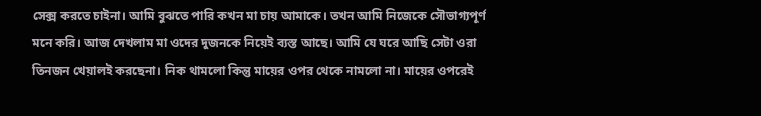সেক্স করতে চাইনা। আমি বুঝতে পারি কখন মা চায় আমাকে। তখন আমি নিজেকে সৌভাগ্যপূর্ণ মনে করি। আজ দেখলাম মা ওদের দুজনকে নিয়েই ব্যস্ত আছে। আমি যে ঘরে আছি সেটা ওরা তিনজন খেয়ালই করছেনা। নিক থামলো কিন্তু মায়ের ওপর থেকে নামলো না। মায়ের ওপরেই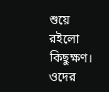শুয়ে রইলো কিছুক্ষণ। ওদের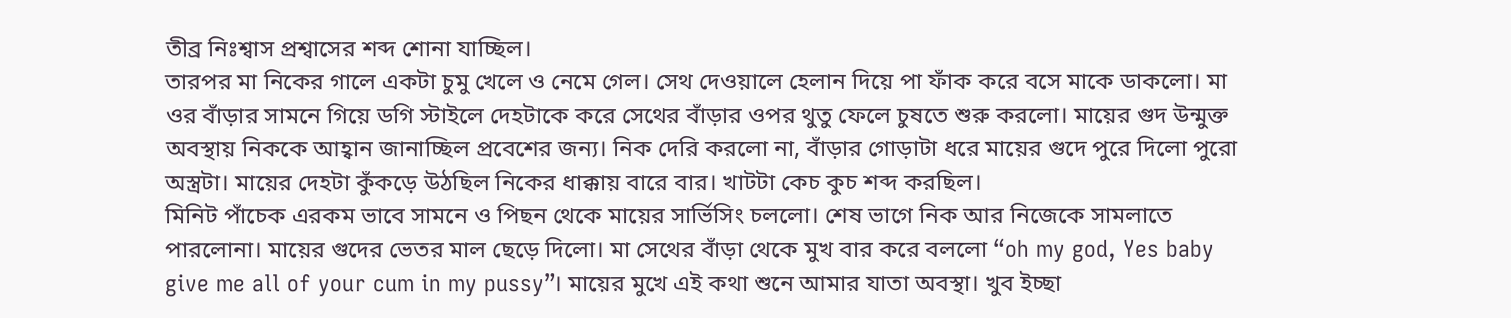তীব্র নিঃশ্বাস প্রশ্বাসের শব্দ শোনা যাচ্ছিল।
তারপর মা নিকের গালে একটা চুমু খেলে ও নেমে গেল। সেথ দেওয়ালে হেলান দিয়ে পা ফাঁক করে বসে মাকে ডাকলো। মা ওর বাঁড়ার সামনে গিয়ে ডগি স্টাইলে দেহটাকে করে সেথের বাঁড়ার ওপর থুতু ফেলে চুষতে শুরু করলো। মায়ের গুদ উন্মুক্ত অবস্থায় নিককে আহ্বান জানাচ্ছিল প্রবেশের জন্য। নিক দেরি করলো না, বাঁড়ার গোড়াটা ধরে মায়ের গুদে পুরে দিলো পুরো অস্ত্রটা। মায়ের দেহটা কুঁকড়ে উঠছিল নিকের ধাক্কায় বারে বার। খাটটা কেচ কুচ শব্দ করছিল।
মিনিট পাঁচেক এরকম ভাবে সামনে ও পিছন থেকে মায়ের সার্ভিসিং চললো। শেষ ভাগে নিক আর নিজেকে সামলাতে পারলোনা। মায়ের গুদের ভেতর মাল ছেড়ে দিলো। মা সেথের বাঁড়া থেকে মুখ বার করে বললো “oh my god, Yes baby give me all of your cum in my pussy”। মায়ের মুখে এই কথা শুনে আমার যাতা অবস্থা। খুব ইচ্ছা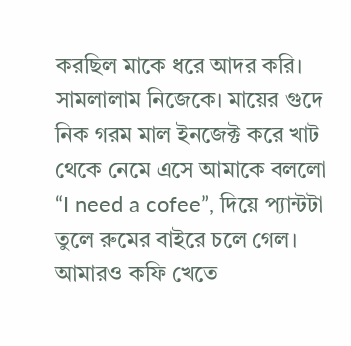করছিল মাকে ধরে আদর করি। সামলালাম নিজেকে। মায়ের গুদে নিক গরম মাল ইনজেক্ট করে খাট থেকে নেমে এসে আমাকে বললো “I need a cofee”, দিয়ে প্যান্টটা তুলে রুমের বাইরে চলে গেল। আমারও কফি খেতে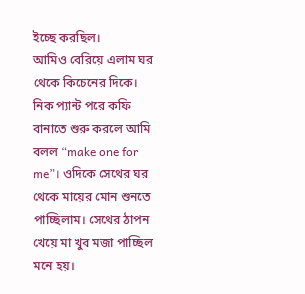ইচ্ছে করছিল।
আমিও বেরিয়ে এলাম ঘর থেকে কিচেনের দিকে। নিক প্যান্ট পরে কফি বানাতে শুরু করলে আমি বলল “make one for me”। ওদিকে সেথের ঘর থেকে মায়ের মোন শুনতে পাচ্ছিলাম। সেথের ঠাপন খেয়ে মা খুব মজা পাচ্ছিল মনে হয়।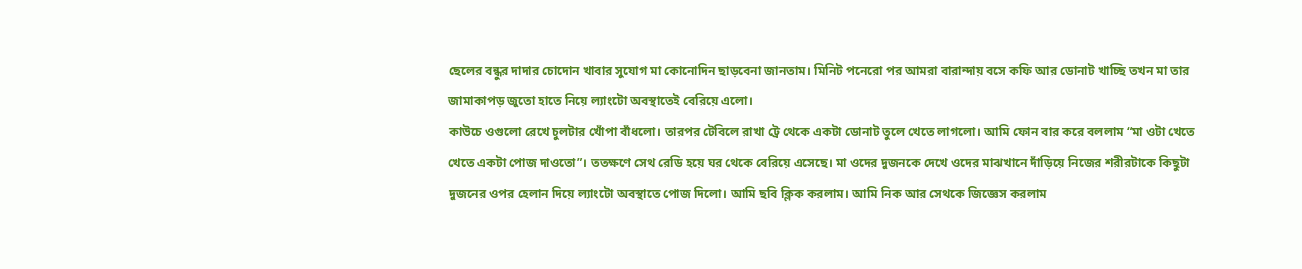ছেলের বন্ধুর দাদার চোদোন খাবার সুযোগ মা কোনোদিন ছাড়বেনা জানতাম। মিনিট পনেরো পর আমরা বারান্দায় বসে কফি আর ডোনাট খাচ্ছি তখন মা তার জামাকাপড় জুতো হাতে নিয়ে ল্যাংটো অবস্থাতেই বেরিয়ে এলো।
কাউচে ওগুলো রেখে চুলটার খোঁপা বাঁধলো। তারপর টেবিলে রাখা ট্রে থেকে একটা ডোনাট তুলে খেতে লাগলো। আমি ফোন বার করে বললাম “মা ওটা খেতে খেতে একটা পোজ দাওতো”। ততক্ষণে সেথ রেডি হয়ে ঘর থেকে বেরিয়ে এসেছে। মা ওদের দুজনকে দেখে ওদের মাঝখানে দাঁড়িয়ে নিজের শরীরটাকে কিছুটা দুজনের ওপর হেলান দিয়ে ল্যাংটো অবস্থাতে পোজ দিলো। আমি ছবি ক্লিক করলাম। আমি নিক আর সেথকে জিজ্ঞেস করলাম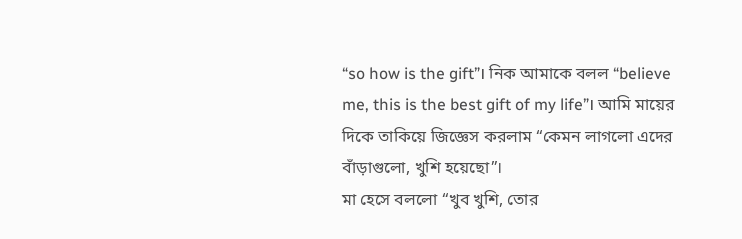“so how is the gift”। নিক আমাকে বলল “believe me, this is the best gift of my life”। আমি মায়ের দিকে তাকিয়ে জিজ্ঞেস করলাম “কেমন লাগলো এদের বাঁড়াগুলো, খুশি হয়েছো”।
মা হেসে বললো “খুব খুশি, তোর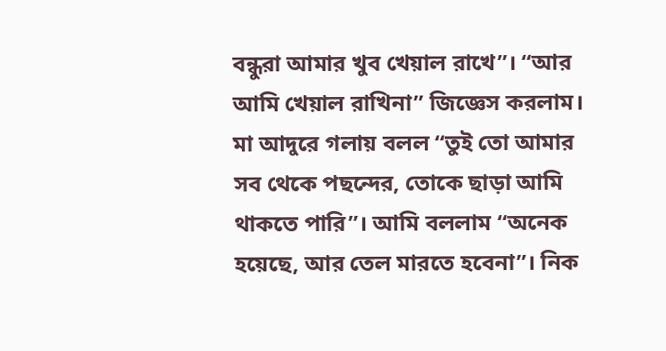বন্ধুরা আমার খুব খেয়াল রাখে”। “আর আমি খেয়াল রাখিনা” জিজ্ঞেস করলাম। মা আদুরে গলায় বলল “তুই তো আমার সব থেকে পছন্দের, তোকে ছাড়া আমি থাকতে পারি”। আমি বললাম “অনেক হয়েছে, আর তেল মারতে হবেনা”। নিক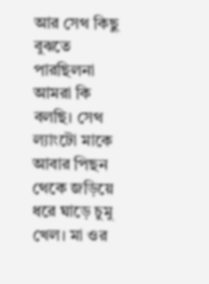আর সেথ কিছু বুঝতে পারছিলনা আমরা কি বলছি। সেথ ল্যাংটো মাকে আবার পিছন থেকে জড়িয়ে ধরে ঘাড়ে চুমু খেল। মা ওর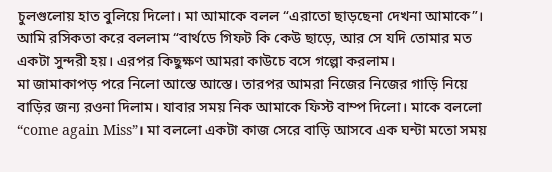চুলগুলোয় হাত বুলিয়ে দিলো। মা আমাকে বলল “এরাতো ছাড়ছেনা দেখনা আমাকে”। আমি রসিকতা করে বললাম “বার্থডে গিফট কি কেউ ছাড়ে, আর সে যদি তোমার মত একটা সুন্দরী হয়। এরপর কিছুক্ষণ আমরা কাউচে বসে গল্পো করলাম।
মা জামাকাপড় পরে নিলো আস্তে আস্তে। তারপর আমরা নিজের নিজের গাড়ি নিয়ে বাড়ির জন্য রওনা দিলাম। যাবার সময় নিক আমাকে ফিস্ট বাম্প দিলো। মাকে বললো “come again Miss”। মা বললো একটা কাজ সেরে বাড়ি আসবে এক ঘন্টা মতো সময়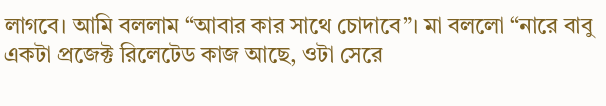লাগবে। আমি বললাম “আবার কার সাথে চোদাবে”। মা বললো “নারে বাবু একটা প্রজেক্ট রিলেটেড কাজ আছে, ওটা সেরে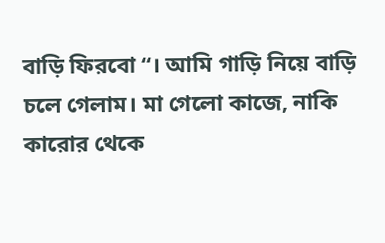বাড়ি ফিরবো “। আমি গাড়ি নিয়ে বাড়ি চলে গেলাম। মা গেলো কাজে, নাকি কারোর থেকে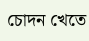চোদন খেতে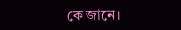কে জানে।